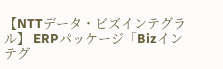【NTTデータ・ビズインテグラル】 ERPパッケージ「Bizインテグ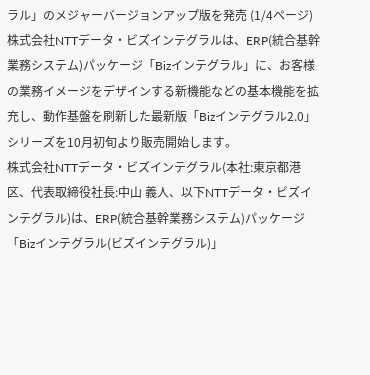ラル」のメジャーバージョンアップ版を発売 (1/4ページ)
株式会社NTTデータ・ビズインテグラルは、ERP(統合基幹業務システム)パッケージ「Bizインテグラル」に、お客様の業務イメージをデザインする新機能などの基本機能を拡充し、動作基盤を刷新した最新版「Bizインテグラル2.0」シリーズを10月初旬より販売開始します。
株式会社NTTデータ・ビズインテグラル(本社:東京都港区、代表取締役社長:中山 義人、以下NTTデータ・ビズインテグラル)は、ERP(統合基幹業務システム)パッケージ「Bizインテグラル(ビズインテグラル)」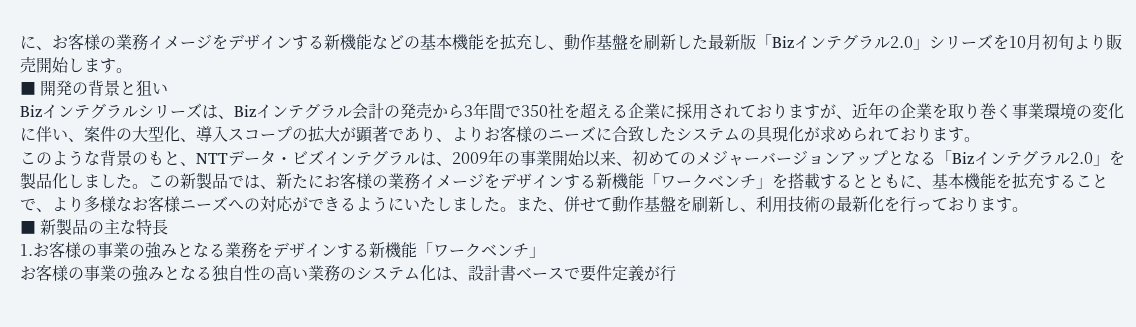に、お客様の業務イメージをデザインする新機能などの基本機能を拡充し、動作基盤を刷新した最新版「Bizインテグラル2.0」シリーズを10月初旬より販売開始します。
■ 開発の背景と狙い
Bizインテグラルシリーズは、Bizインテグラル会計の発売から3年間で350社を超える企業に採用されておりますが、近年の企業を取り巻く事業環境の変化に伴い、案件の大型化、導入スコープの拡大が顕著であり、よりお客様のニーズに合致したシステムの具現化が求められております。
このような背景のもと、NTTデータ・ビズインテグラルは、2009年の事業開始以来、初めてのメジャーバージョンアップとなる「Bizインテグラル2.0」を製品化しました。この新製品では、新たにお客様の業務イメージをデザインする新機能「ワークベンチ」を搭載するとともに、基本機能を拡充することで、より多様なお客様ニーズへの対応ができるようにいたしました。また、併せて動作基盤を刷新し、利用技術の最新化を行っております。
■ 新製品の主な特長
1.お客様の事業の強みとなる業務をデザインする新機能「ワークベンチ」
お客様の事業の強みとなる独自性の高い業務のシステム化は、設計書ベースで要件定義が行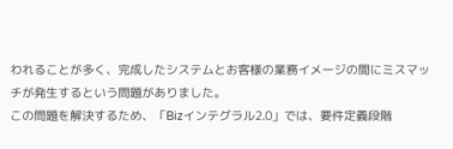われることが多く、完成したシステムとお客様の業務イメージの間にミスマッチが発生するという問題がありました。
この問題を解決するため、「Bizインテグラル2.0」では、要件定義段階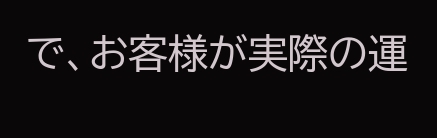で、お客様が実際の運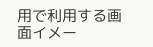用で利用する画面イメー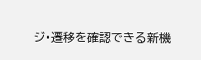ジ・遷移を確認できる新機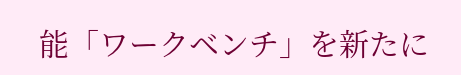能「ワークベンチ」を新たに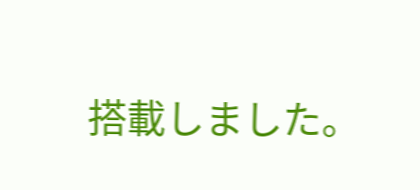搭載しました。